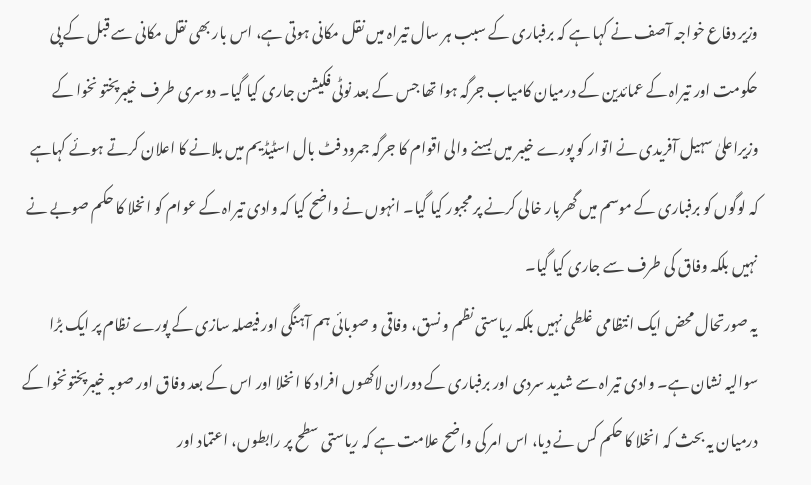وزیر دفاع خواجہ آصف نے کہا ہے کہ برفباری کے سبب ہر سال تیراہ میں نقل مکانی ہوتی ہے، اس بار بھی نقل مکانی سے قبل کے پی حکومت اور تیراہ کے عمائدین کے درمیان کامیاب جرگہ ہوا تھا جس کے بعد نوٹی فکیشن جاری کیا گیا۔ دوسری طرف خیبرپختو نخوا کے وزیراعلیٰ سہیل آفریدی نے اتوار کو پورے خیبر میں بسنے والی اقوام کا جرگہ جمرود فٹ بال اسٹیڈیم میں بلانے کا اعلان کرتے ہوئے کہاہے کہ لوگوں کو برفباری کے موسم میں گھربار خالی کرنے پر مجبور کیا گیا۔ انہوں نے واضح کیا کہ وادی تیراہ کے عوام کو انخلا کا حکم صوبے نے نہیں بلکہ وفاق کی طرف سے جاری کیا گیا۔
یہ صورتحال محض ایک انتظامی غلطی نہیں بلکہ ریاستی نظم و نسق، وفاقی و صوبائی ہم آہنگی اور فیصلہ سازی کے پورے نظام پر ایک بڑا سوالیہ نشان ہے۔ وادی تیراہ سے شدید سردی اور برفباری کے دوران لاکھوں افراد کا انخلا اور اس کے بعد وفاق اور صوبہ خیبرپختونخوا کے درمیان یہ بحث کہ انخلا کا حکم کس نے دیا، اس امر کی واضح علامت ہے کہ ریاستی سطح پر رابطوں، اعتماد اور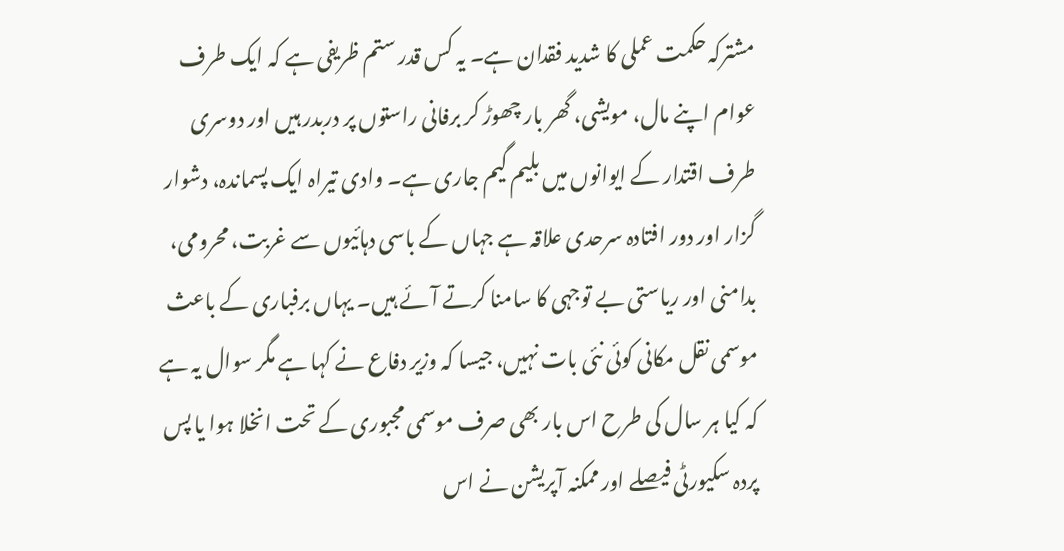مشترکہ حکمت عملی کا شدید فقدان ہے۔ یہ کس قدر ستم ظریفی ہے کہ ایک طرف عوام اپنے مال، مویشی، گھر بار چھوڑ کر برفانی راستوں پر دربدر ہیں اور دوسری طرف اقتدار کے ایوانوں میں بلیم گیم جاری ہے۔ وادی تیراہ ایک پسماندہ، دشوار گزار اور دور افتادہ سرحدی علاقہ ہے جہاں کے باسی دہائیوں سے غربت، محرومی، بدامنی اور ریاستی بے توجہی کا سامنا کرتے آئے ہیں۔ یہاں برفباری کے باعث موسمی نقل مکانی کوئی نئی بات نہیں، جیسا کہ وزیر دفاع نے کہا ہے مگر سوال یہ ہے کہ کیا ہر سال کی طرح اس بار بھی صرف موسمی مجبوری کے تحت انخلا ہوا یا پس پردہ سکیورٹی فیصلے اور ممکنہ آپریشن نے اس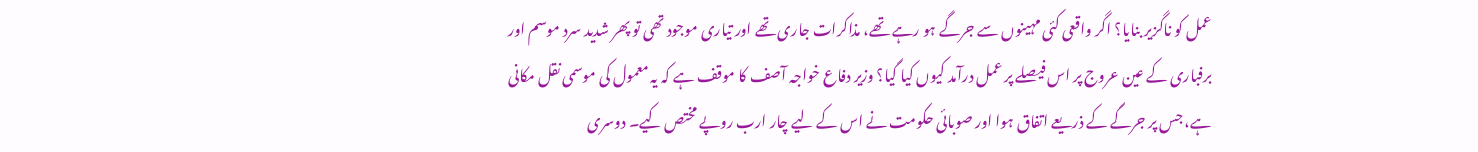عمل کو ناگزیر بنایا؟ اگر واقعی کئی مہینوں سے جرگے ہو رہے تھے، مذاکرات جاری تھے اور تیاری موجود تھی تو پھر شدید سرد موسم اور برفباری کے عین عروج پر اس فیصلے پر عمل درآمد کیوں کیا گیا؟ وزیر دفاع خواجہ آصف کا موقف ہے کہ یہ معمول کی موسمی نقل مکانی ہے، جس پر جرگے کے ذریعے اتفاق ہوا اور صوبائی حکومت نے اس کے لیے چار ارب روپے مختص کیے۔ دوسری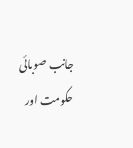جانب صوبائی حکومت اور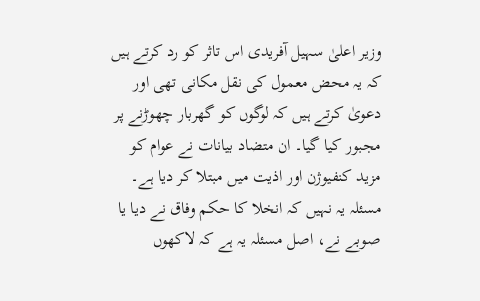وزیر اعلیٰ سہیل آفریدی اس تاثر کو رد کرتے ہیں کہ یہ محض معمول کی نقل مکانی تھی اور دعویٰ کرتے ہیں کہ لوگوں کو گھربار چھوڑنے پر مجبور کیا گیا۔ ان متضاد بیانات نے عوام کو مزید کنفیوژن اور اذیت میں مبتلا کر دیا ہے۔ مسئلہ یہ نہیں کہ انخلا کا حکم وفاق نے دیا یا صوبے نے، اصل مسئلہ یہ ہے کہ لاکھوں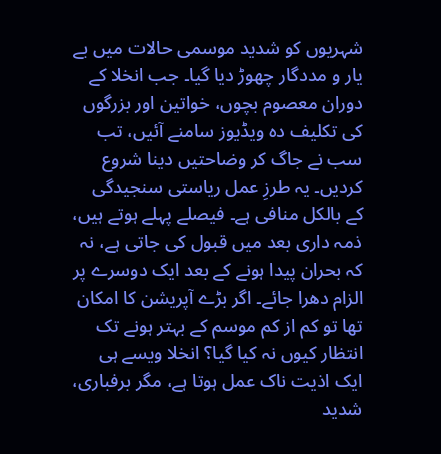شہریوں کو شدید موسمی حالات میں بے یار و مددگار چھوڑ دیا گیا۔ جب انخلا کے دوران معصوم بچوں، خواتین اور بزرگوں کی تکلیف دہ ویڈیوز سامنے آئیں، تب سب نے جاگ کر وضاحتیں دینا شروع کردیں۔ یہ طرزِ عمل ریاستی سنجیدگی کے بالکل منافی ہے۔ فیصلے پہلے ہوتے ہیں، ذمہ داری بعد میں قبول کی جاتی ہے، نہ کہ بحران پیدا ہونے کے بعد ایک دوسرے پر الزام دھرا جائے۔ اگر بڑے آپریشن کا امکان تھا تو کم از کم موسم کے بہتر ہونے تک انتظار کیوں نہ کیا گیا؟ انخلا ویسے ہی ایک اذیت ناک عمل ہوتا ہے، مگر برفباری، شدید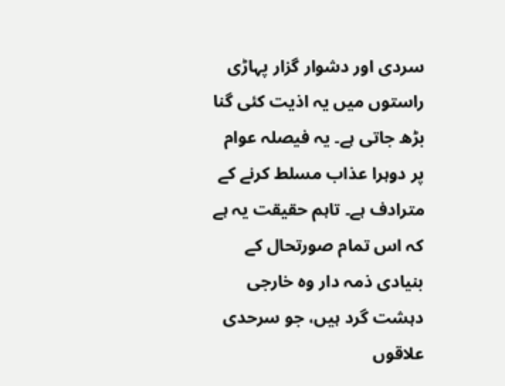سردی اور دشوار گزار پہاڑی راستوں میں یہ اذیت کئی گنا بڑھ جاتی ہے۔ یہ فیصلہ عوام پر دوہرا عذاب مسلط کرنے کے مترادف ہے۔ تاہم حقیقت یہ ہے کہ اس تمام صورتحال کے بنیادی ذمہ دار وہ خارجی دہشت گرد ہیں، جو سرحدی علاقوں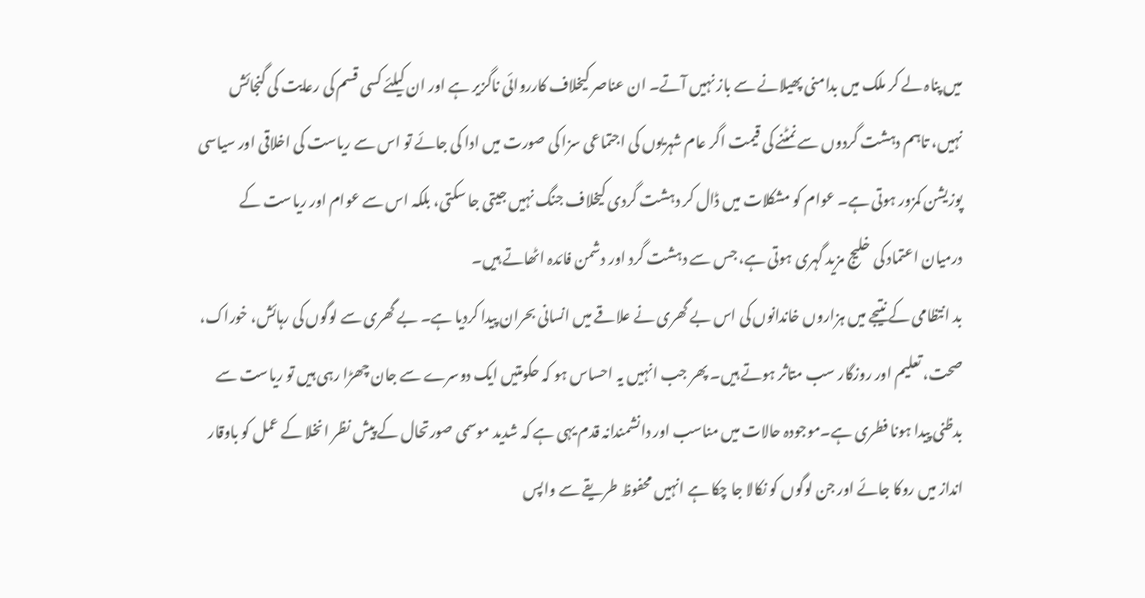میں پناہ لے کر ملک میں بدامنی پھیلانے سے باز نہیں آتے۔ ان عناصر کیخلاف کارروائی ناگزیر ہے اور ان کیلئے کسی قسم کی رعایت کی گنجائش نہیں، تاہم دہشت گردوں سے نمٹنے کی قیمت اگر عام شہریوں کی اجتماعی سزا کی صورت میں ادا کی جائے تو اس سے ریاست کی اخلاقی اور سیاسی پوزیشن کمزور ہوتی ہے۔ عوام کو مشکلات میں ڈال کر دہشت گردی کیخلاف جنگ نہیں جیتی جا سکتی، بلکہ اس سے عوام اور ریاست کے درمیان اعتماد کی خلیج مزید گہری ہوتی ہے، جس سے دہشت گرد اور دشمن فائدہ اٹھاتے ہیں۔
بد انتظامی کے نتیجے میں ہزاروں خاندانوں کی اس بے گھری نے علاقے میں انسانی بحران پیدا کردیا ہے۔ بے گھری سے لوگوں کی رہائش، خوراک، صحت، تعلیم اور روزگار سب متاثر ہوتے ہیں۔ پھر جب انہیں یہ احساس ہو کہ حکومتیں ایک دوسرے سے جان چھڑا رہی ہیں تو ریاست سے بدظنی پیدا ہونا فطری ہے۔موجودہ حالات میں مناسب اور دانشمندانہ قدم یہی ہے کہ شدید موسمی صورتحال کے پیش نظر انخلا کے عمل کو باوقار انداز میں روکا جائے اور جن لوگوں کو نکالا جا چکا ہے انہیں محفوظ طریقے سے واپس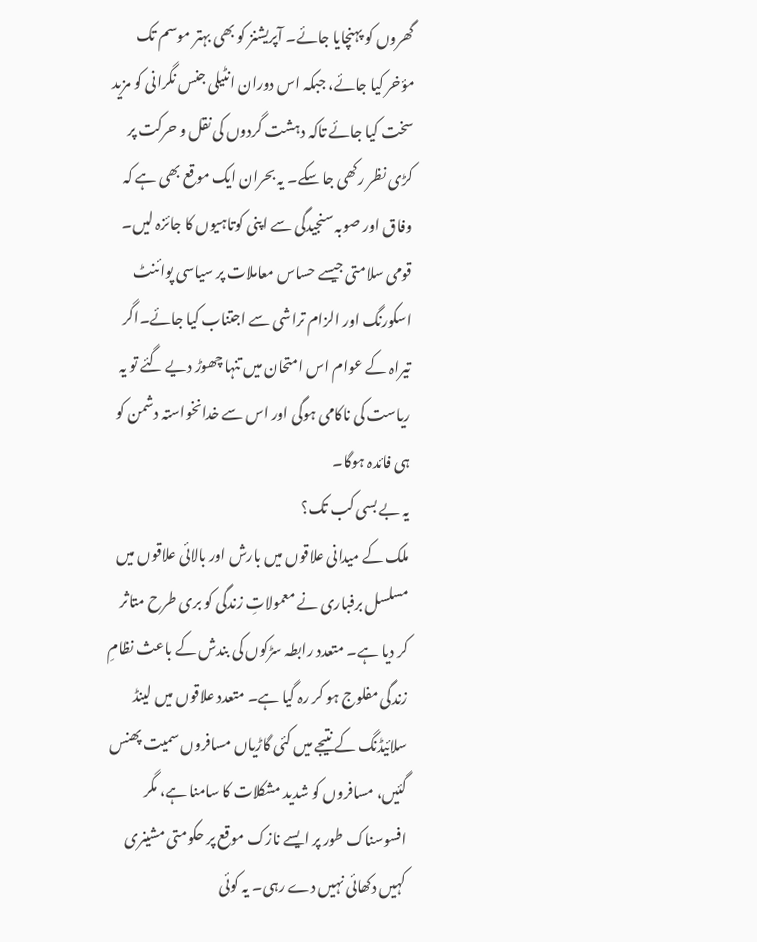گھروں کو پہنچایا جائے۔ آپریشنز کو بھی بہتر موسم تک مؤخر کیا جائے، جبکہ اس دوران انٹیلی جنس نگرانی کو مزید سخت کیا جائے تاکہ دہشت گردوں کی نقل و حرکت پر کڑی نظر رکھی جا سکے۔ یہ بحران ایک موقع بھی ہے کہ وفاق اور صوبہ سنجیدگی سے اپنی کوتاہیوں کا جائزہ لیں۔ قومی سلامتی جیسے حساس معاملات پر سیاسی پوائنٹ اسکورنگ اور الزام تراشی سے اجتناب کیا جائے۔اگر تیراہ کے عوام اس امتحان میں تنہا چھوڑ دیے گئے تو یہ ریاست کی ناکامی ہوگی اور اس سے خدانخواستہ دشمن کو ہی فائدہ ہوگا۔
یہ بے بسی کب تک؟
ملک کے میدانی علاقوں میں بارش اور بالائی علاقوں میں مسلسل برفباری نے معمولاتِ زندگی کو بری طرح متاثر کر دیا ہے۔ متعدد رابطہ سڑکوں کی بندش کے باعث نظامِ زندگی مفلوج ہو کر رہ گیا ہے۔ متعدد علاقوں میں لینڈ سلائیڈنگ کے نتیجے میں کئی گاڑیاں مسافروں سمیت پھنس گئیں، مسافروں کو شدید مشکلات کا سامنا ہے، مگر افسوسناک طور پر ایسے نازک موقع پر حکومتی مشینری کہیں دکھائی نہیں دے رہی۔ یہ کوئی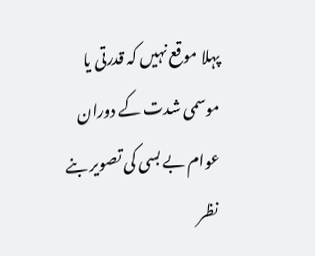پہلا موقع نہیں کہ قدرتی یا موسمی شدت کے دوران عوام بے بسی کی تصویر بنے نظر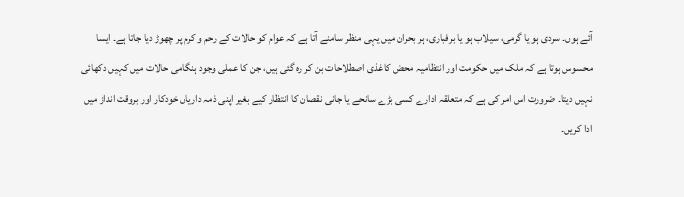آئے ہوں۔ سردی ہو یا گرمی، سیلاب ہو یا برفباری، ہر بحران میں یہی منظر سامنے آتا ہے کہ عوام کو حالات کے رحم و کرم پر چھوڑ دیا جاتا ہے۔ ایسا محسوس ہوتا ہے کہ ملک میں حکومت اور انتظامیہ محض کاغذی اصطلاحات بن کر رہ گئی ہیں، جن کا عملی وجود ہنگامی حالات میں کہیں دکھائی نہیں دیتا۔ ضرورت اس امر کی ہے کہ متعلقہ ادارے کسی بڑے سانحے یا جانی نقصان کا انتظار کیے بغیر اپنی ذمہ داریاں خودکار اور بروقت انداز میں ادا کریں۔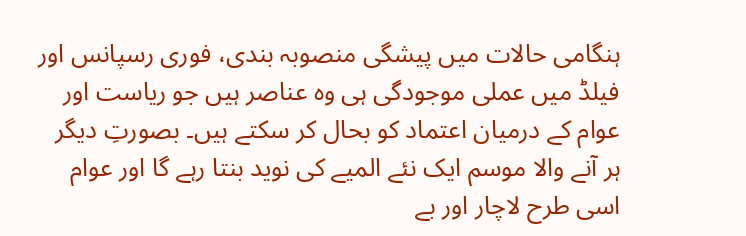ہنگامی حالات میں پیشگی منصوبہ بندی، فوری رسپانس اور فیلڈ میں عملی موجودگی ہی وہ عناصر ہیں جو ریاست اور عوام کے درمیان اعتماد کو بحال کر سکتے ہیں۔ بصورتِ دیگر ہر آنے والا موسم ایک نئے المیے کی نوید بنتا رہے گا اور عوام اسی طرح لاچار اور بے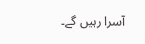آسرا رہیں گے۔